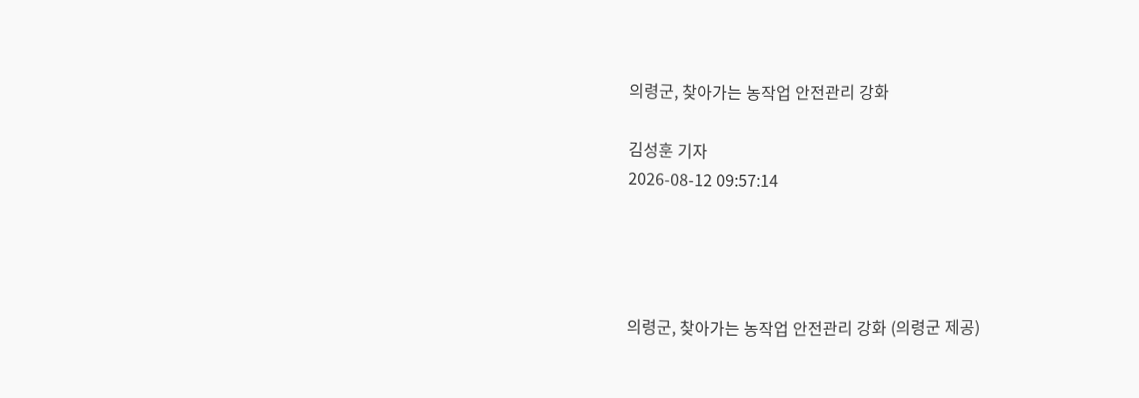의령군, 찾아가는 농작업 안전관리 강화

김성훈 기자
2026-08-12 09:57:14




의령군, 찾아가는 농작업 안전관리 강화 (의령군 제공)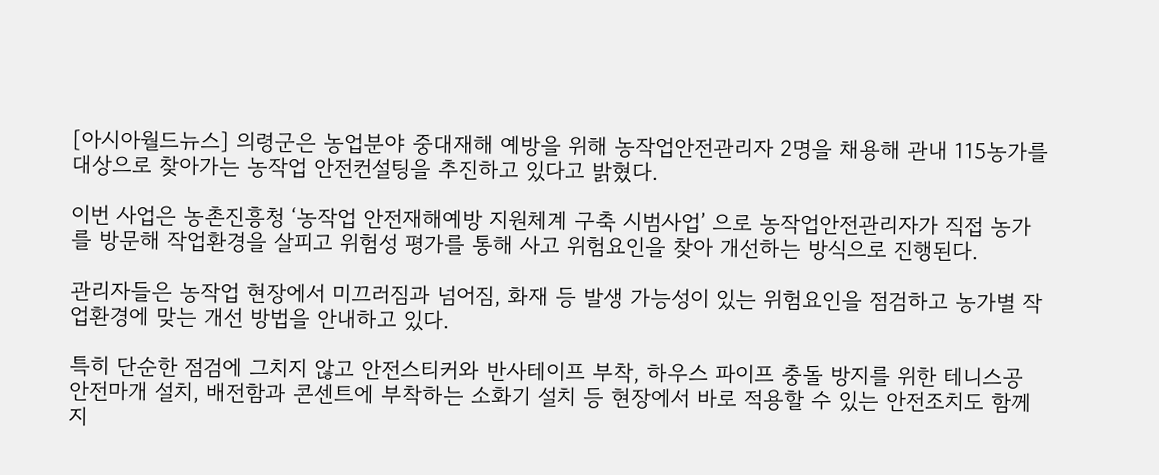[아시아월드뉴스] 의령군은 농업분야 중대재해 예방을 위해 농작업안전관리자 2명을 채용해 관내 115농가를 대상으로 찾아가는 농작업 안전컨설팅을 추진하고 있다고 밝혔다.

이번 사업은 농촌진흥청 ‘농작업 안전재해예방 지원체계 구축 시범사업’ 으로 농작업안전관리자가 직접 농가를 방문해 작업환경을 살피고 위험성 평가를 통해 사고 위험요인을 찾아 개선하는 방식으로 진행된다.

관리자들은 농작업 현장에서 미끄러짐과 넘어짐, 화재 등 발생 가능성이 있는 위험요인을 점검하고 농가별 작업환경에 맞는 개선 방법을 안내하고 있다.

특히 단순한 점검에 그치지 않고 안전스티커와 반사테이프 부착, 하우스 파이프 충돌 방지를 위한 테니스공 안전마개 설치, 배전함과 콘센트에 부착하는 소화기 설치 등 현장에서 바로 적용할 수 있는 안전조치도 함께 지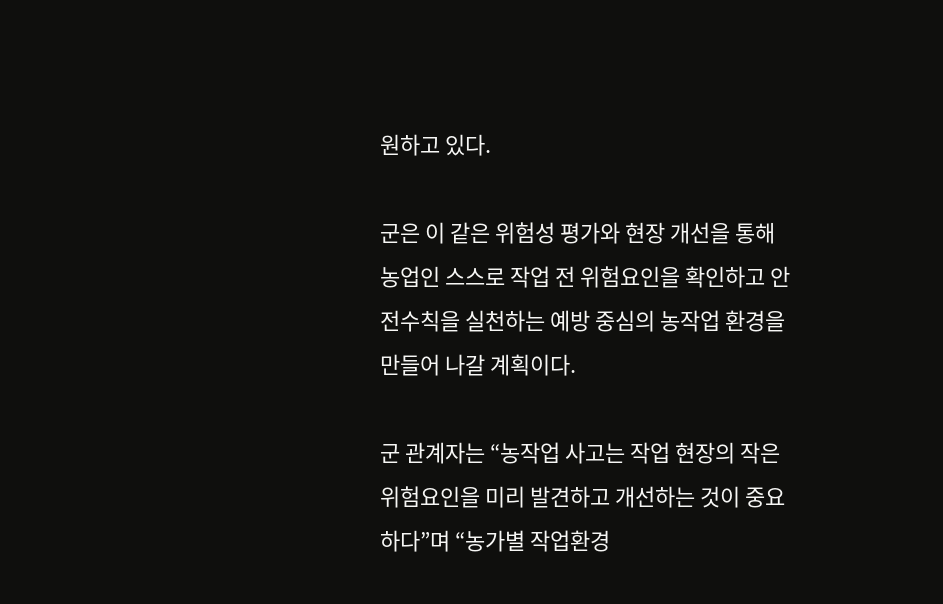원하고 있다.

군은 이 같은 위험성 평가와 현장 개선을 통해 농업인 스스로 작업 전 위험요인을 확인하고 안전수칙을 실천하는 예방 중심의 농작업 환경을 만들어 나갈 계획이다.

군 관계자는 “농작업 사고는 작업 현장의 작은 위험요인을 미리 발견하고 개선하는 것이 중요하다”며 “농가별 작업환경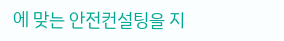에 맞는 안전컨설팅을 지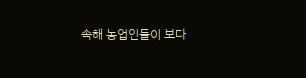속해 농업인들이 보다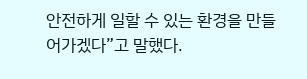안전하게 일할 수 있는 환경을 만들어가겠다”고 말했다.